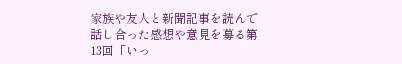家族や友人と新聞記事を読んで話し合った感想や意見を募る第13回「いっ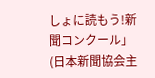しょに読もう!新聞コンクール」(日本新聞協会主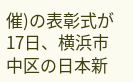催)の表彰式が17日、横浜市中区の日本新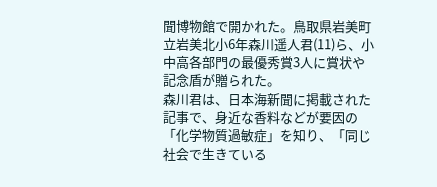聞博物館で開かれた。鳥取県岩美町立岩美北小6年森川遥人君(11)ら、小中高各部門の最優秀賞3人に賞状や記念盾が贈られた。
森川君は、日本海新聞に掲載された記事で、身近な香料などが要因の「化学物質過敏症」を知り、「同じ社会で生きている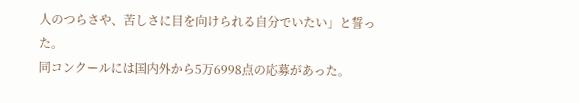人のつらさや、苦しさに目を向けられる自分でいたい」と誓った。
同コンクールには国内外から5万6998点の応募があった。